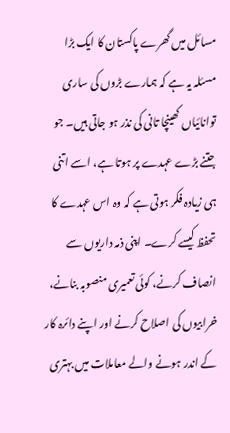مسائل میں گھرے پاکستان کا ایک بڑا مسئلہ یہ ہے کہ ہمارے بڑوں کی ساری توانائیاں کھینچا تانی کی نذر ہو جاتی ہیں۔ جو جتنے بڑے عہدے پر ہوتا ہے، اسے اتنی ہی زیادہ فکر ہوتی ہے کہ وہ اس عہدے کا تحفظ کیسے کرے۔ اپنی ذمہ داریوں سے انصاف کرنے، کوئی تعمیری منصوبہ بنانے، خرابیوں کی اصلاح کرنے اور اپنے دائرہ کار کے اندر ہونے والے معاملات میں بہتری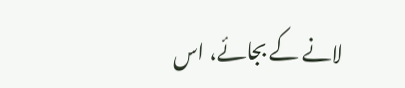لانے کے بجائے، اس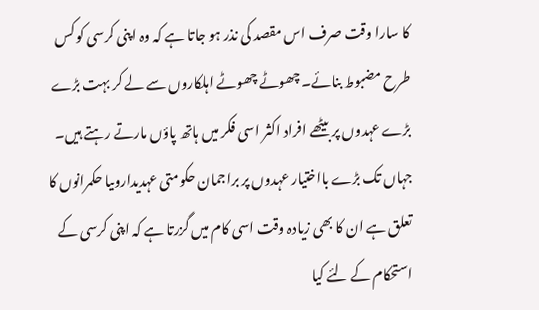کا سارا وقت صرف اس مقصد کی نذر ہو جاتا ہے کہ وہ اپنی کرسی کو کس طرح مضبوط بنائے۔ چھوٹے چھوٹے اہلکاروں سے لے کر بہت بڑے بڑے عہدوں پر بیٹھے افراد اکثر اسی فکر میں ہاتھ پاؤں مارتے رہتے ہیں۔ جہاں تک بڑے بااختیار عہدوں پر براجمان حکومتی عہدیداروںیا حکمرانوں کا تعلق ہے ان کا بھی زیادہ وقت اسی کام میں گزرتا ہے کہ اپنی کرسی کے استحکام کے لئے کیا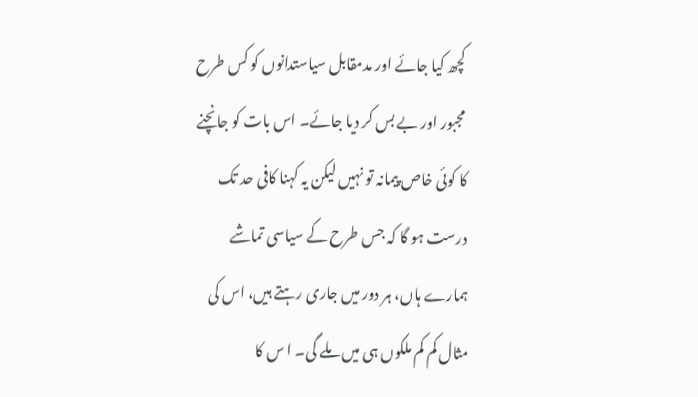کچھ کیا جائے اور مدمقابل سیاستدانوں کو کس طرح مجبور اور بے بس کر دیا جائے۔ اس بات کو جانچنے کا کوئی خاص پیمانہ تو نہیں لیکن یہ کہنا کافی حد تک درست ہو گا کہ جس طرح کے سیاسی تماشے ہمارے ہاں، ہر دور میں جاری رہتے ہیں، اس کی مثال کم کم ملکوں ہی میں ملے گی۔ ا س کا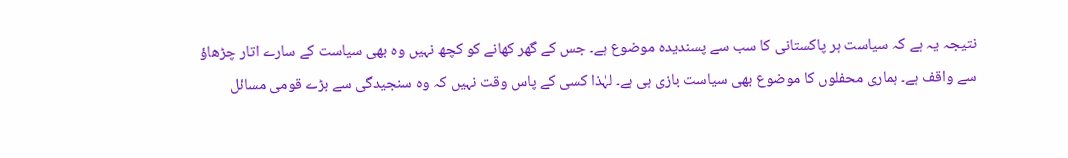نتیجہ یہ ہے کہ سیاست ہر پاکستانی کا سب سے پسندیدہ موضوع ہے۔ جس کے گھر کھانے کو کچھ نہیں وہ بھی سیاست کے سارے اتار چڑھاؤ سے واقف ہے۔ ہماری محفلوں کا موضوع بھی سیاست بازی ہی ہے۔ لہٰذا کسی کے پاس وقت نہیں کہ وہ سنجیدگی سے بڑے قومی مسائل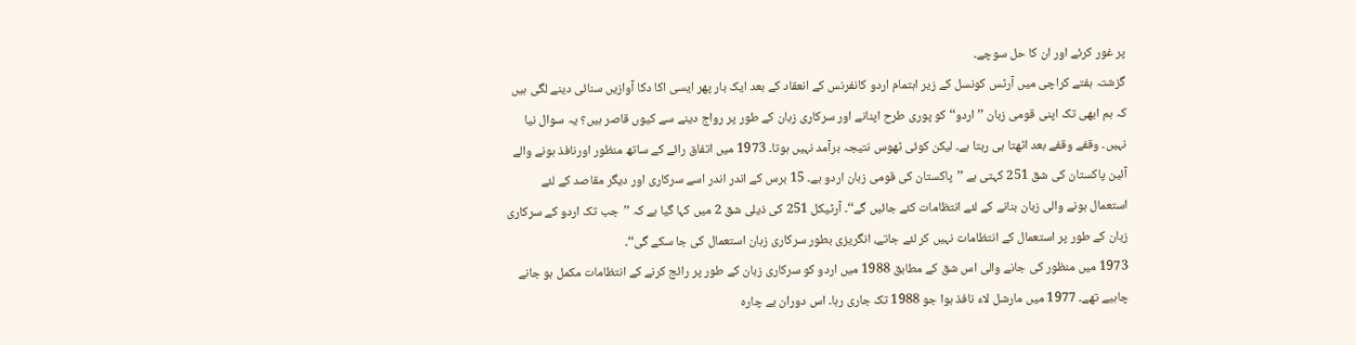پر غور کرئے اور ان کا حل سوچے۔
گزشتہ ہفتے کراچی میں آرٹس کونسل کے زیر اہتمام اردو کانفرنس کے انعقاد کے بعد ایک بار پھر ایسی اکا دکا آوازیں سنائی دینے لگی ہیں کہ ہم ابھی تک اپنی قومی زبان ’’اردو‘‘ کو پوری طرح اپنانے اور سرکاری زبان کے طور پر رواج دینے سے کیوں قاصر ہیں؟ یہ سوال نیا نہیں۔ وقفے وقفے بعد اٹھتا ہی رہتا ہے۔ لیکن کوئی ٹھوس نتیجہ برآمد نہیں ہوتا۔ 1973 میں اتفاق رائے کے ساتھ منظور اورنافذ ہونے والے آئین پاکستان کی شق 251 کہتی ہے ’’پاکستان کی قومی زبان اردو ہے۔ 15 برس کے اندر اندر اسے سرکاری اور دیگر مقاصد کے لئے استعمال ہونے والی زبان بنانے کے لئے انتظامات کئے جائیں گے‘‘۔ آرٹیکل 251 کی ذیلی شق 2 میں کہا گیا ہے کہ ’’جب تک اردو کے سرکاری زبان کے طور پر استعمال کے انتظامات نہیں کر لئے جاتے، انگریزی بطور سرکاری زبان استعمال کی جا سکے گی‘‘۔
1973 میں منظور کی جانے والی اس شق کے مطابق 1988 میں اردو کو سرکاری زبان کے طور پر رائج کرنے کے انتظامات مکمل ہو جانے چاہیے تھے۔ 1977 میں مارشل لاء نافذ ہوا جو 1988 تک جاری رہا۔ اس دوران بے چارہ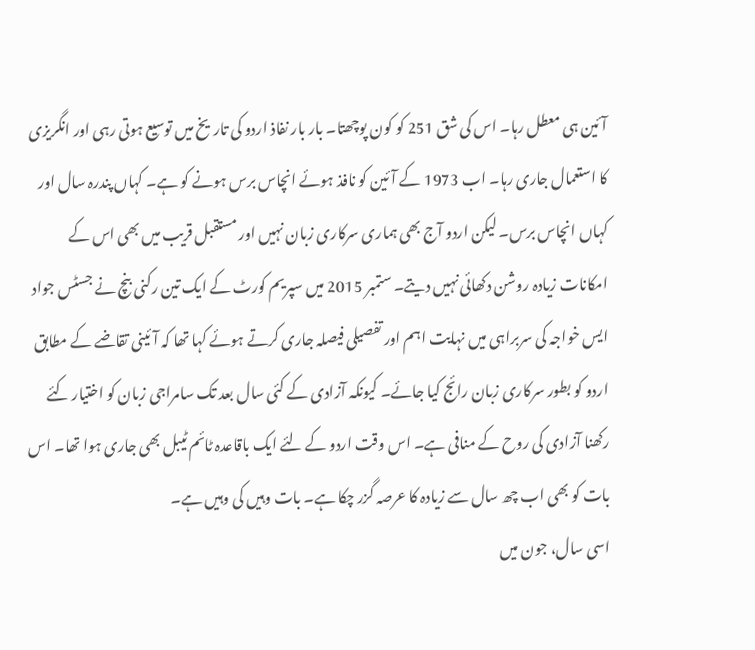آئین ہی معطل رہا۔ اس کی شق 251 کو کون پوچھتا۔ بار بار نفاذ اردو کی تاریخ میں توسیع ہوتی رہی اور انگریزی کا استعمال جاری رہا۔ اب 1973 کے آئین کو نافذ ہوئے انچاس برس ہونے کو ہے۔ کہاں پندرہ سال اور کہاں انچاس برس۔ لیکن اردو آج بھی ہماری سرکاری زبان نہیں اور مستقبل قریب میں بھی اس کے امکانات زیادہ روشن دکھائی نہیں دیتے۔ ستمبر 2015 میں سپریم کورٹ کے ایک تین رکنی بنچ نے جسٹس جواد ایس خواجہ کی سربراہی میں نہایت اہم اور تفصیلی فیصلہ جاری کرتے ہوئے کہا تھا کہ آئینی تقاضے کے مطابق اردو کو بطور سرکاری زبان رائج کیا جائے۔ کیونکہ آزادی کے کئی سال بعد تک سامراجی زبان کو اختیار کئے رکھنا آزادی کی روح کے منافی ہے۔ اس وقت اردو کے لئے ایک باقاعدہ ٹائم ٹیبل بھی جاری ہوا تھا۔ اس بات کو بھی اب چھ سال سے زیادہ کا عرصہ گزر چکا ہے۔ بات وہیں کی وہیں ہے۔
اسی سال، جون میں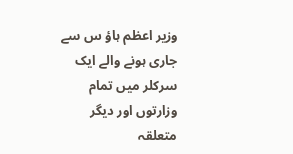وزیر اعظم ہاؤ س سے جاری ہونے والے ایک سرکلر میں تمام وزارتوں اور دیگر متعلقہ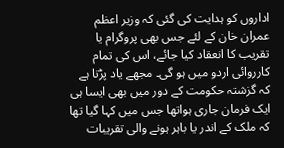اداروں کو ہدایت کی گئی کہ وزیر اعظم عمران خان کے لئے جس بھی پروگرام یا تقریب کا انعقاد کیا جائے، اس کی تمام کارروائی اردو میں ہو گی۔ مجھے یاد پڑتا ہے کہ گزشتہ حکومت کے دور میں بھی ایسا ہی ایک فرمان جاری ہواتھا جس میں کہا گیا تھا کہ ملک کے اندر یا باہر ہونے والی تقریبات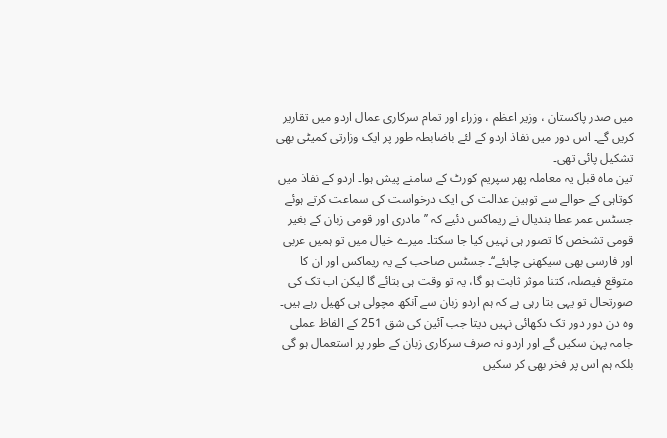میں صدر پاکستان ، وزیر اعظم ، وزراء اور تمام سرکاری عمال اردو میں تقاریر کریں گے۔ اس دور میں نفاذ اردو کے لئے باضابطہ طور پر ایک وزارتی کمیٹی بھی تشکیل پائی تھی۔
تین ماہ قبل یہ معاملہ پھر سپریم کورٹ کے سامنے پیش ہوا۔ اردو کے نفاذ میں کوتاہی کے حوالے سے توہین عدالت کی ایک درخواست کی سماعت کرتے ہوئے جسٹس عمر عطا بندیال نے ریماکس دئیے کہ ’’مادری اور قومی زبان کے بغیر قومی تشخص کا تصور ہی نہیں کیا جا سکتا۔ میرے خیال میں تو ہمیں عربی اور فارسی بھی سیکھنی چاہئے‘‘۔ جسٹس صاحب کے یہ ریماکس اور ان کا متوقع فیصلہ، کتنا موثر ثابت ہو گا، یہ تو وقت ہی بتائے گا لیکن اب تک کی صورتحال تو یہی بتا رہی ہے کہ ہم اردو زبان سے آنکھ مچولی ہی کھیل رہے ہیں۔ وہ دن دور دور تک دکھائی نہیں دیتا جب آئین کی شق 251 کے الفاظ عملی جامہ پہن سکیں گے اور اردو نہ صرف سرکاری زبان کے طور پر استعمال ہو گی بلکہ ہم اس پر فخر بھی کر سکیں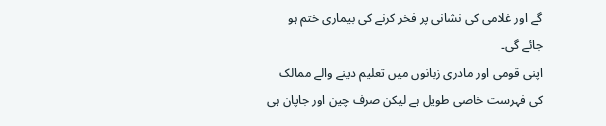گے اور غلامی کی نشانی پر فخر کرنے کی بیماری ختم ہو جائے گی۔
اپنی قومی اور مادری زبانوں میں تعلیم دینے والے ممالک کی فہرست خاصی طویل ہے لیکن صرف چین اور جاپان ہی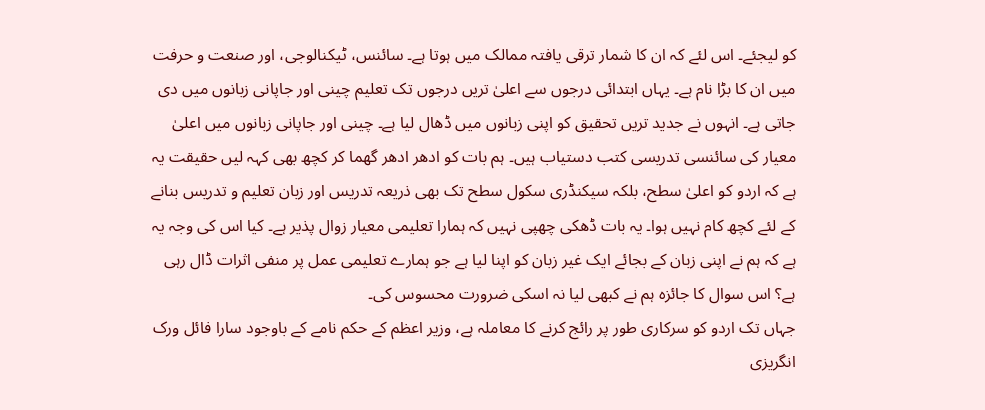کو لیجئے۔ اس لئے کہ ان کا شمار ترقی یافتہ ممالک میں ہوتا ہے۔ سائنس، ٹیکنالوجی، اور صنعت و حرفت میں ان کا بڑا نام ہے۔ یہاں ابتدائی درجوں سے اعلیٰ تریں درجوں تک تعلیم چینی اور جاپانی زبانوں میں دی جاتی ہے۔ انہوں نے جدید تریں تحقیق کو اپنی زبانوں میں ڈھال لیا ہے۔ چینی اور جاپانی زبانوں میں اعلیٰ معیار کی سائنسی تدریسی کتب دستیاب ہیں۔ ہم بات کو ادھر ادھر گھما کر کچھ بھی کہہ لیں حقیقت یہ ہے کہ اردو کو اعلیٰ سطح، بلکہ سیکنڈری سکول سطح تک بھی ذریعہ تدریس اور زبان تعلیم و تدریس بنانے کے لئے کچھ کام نہیں ہوا۔ یہ بات ڈھکی چھپی نہیں کہ ہمارا تعلیمی معیار زوال پذیر ہے۔ کیا اس کی وجہ یہ ہے کہ ہم نے اپنی زبان کے بجائے ایک غیر زبان کو اپنا لیا ہے جو ہمارے تعلیمی عمل پر منفی اثرات ڈال رہی ہے؟ اس سوال کا جائزہ ہم نے کبھی لیا نہ اسکی ضرورت محسوس کی۔
جہاں تک اردو کو سرکاری طور پر رائج کرنے کا معاملہ ہے، وزیر اعظم کے حکم نامے کے باوجود سارا فائل ورک انگریزی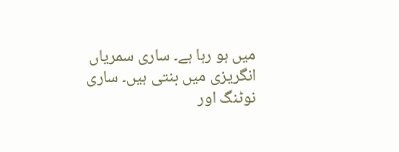میں ہو رہا ہے۔ ساری سمریاں انگریزی میں بنتی ہیں۔ ساری نوٹنگ اور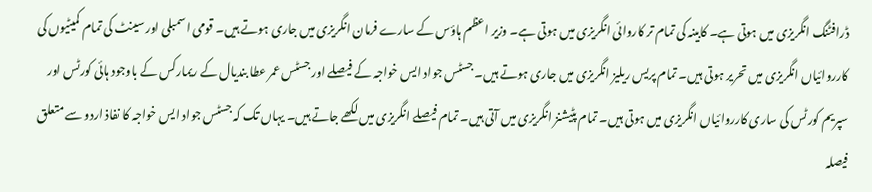ڈرافٹنگ انگریزی میں ہوتی ہے۔ کابینہ کی تمام تر کاروائی انگریزی میں ہوتی ہے۔ وزیر اعظم ہاؤس کے سارے فرمان انگریزی میں جاری ہوتے ہیں۔ قومی اسمبلی اور سینٹ کی تمام کمیٹیوں کی کارروائیاں انگریزی میں تحریر ہوتی ہیں۔ تمام پریس ریلیز انگریزی میں جاری ہوتے ہیں۔ جسٹس جواد ایس خواجہ کے فیصلے اور جسٹس عمر عطا بندیال کے ریمارکس کے باوجود ہائی کورٹس اور سپریم کورٹس کی ساری کارروائیاں انگریزی میں ہوتی ہیں۔ تمام پٹیشنز انگریزی میں آتی ہیں۔ تمام فیصلے انگریزی میں لکھے جاتے ہیں۔ یہاں تک کہ جسٹس جواد ایس خواجہ کا نفاذ اردو سے متعلق فیصلہ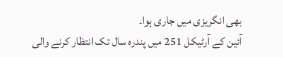بھی انگریزی میں جاری ہوا۔
آئین کے آرٹیکل 251 میں پندرہ سال تک انتظار کرنے والی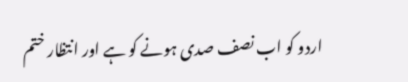اردو کو اب نصف صدی ہونے کو ہے اور انتظار ختم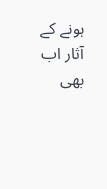ہونے کے آثار اب بھی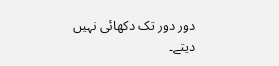دور دور تک دکھائی نہیں دیتے۔